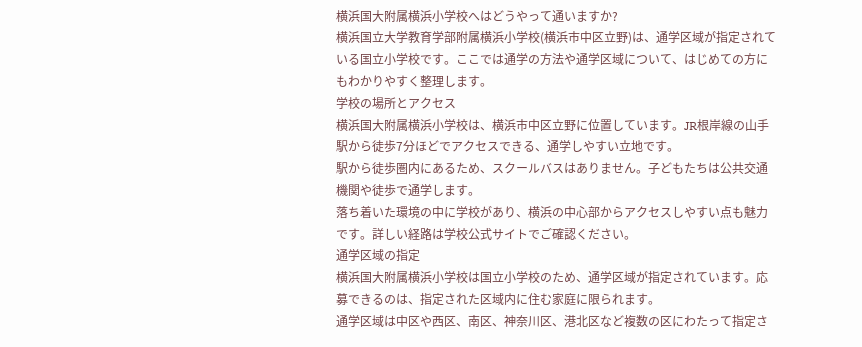横浜国大附属横浜小学校へはどうやって通いますか?
横浜国立大学教育学部附属横浜小学校(横浜市中区立野)は、通学区域が指定されている国立小学校です。ここでは通学の方法や通学区域について、はじめての方にもわかりやすく整理します。
学校の場所とアクセス
横浜国大附属横浜小学校は、横浜市中区立野に位置しています。JR根岸線の山手駅から徒歩7分ほどでアクセスできる、通学しやすい立地です。
駅から徒歩圏内にあるため、スクールバスはありません。子どもたちは公共交通機関や徒歩で通学します。
落ち着いた環境の中に学校があり、横浜の中心部からアクセスしやすい点も魅力です。詳しい経路は学校公式サイトでご確認ください。
通学区域の指定
横浜国大附属横浜小学校は国立小学校のため、通学区域が指定されています。応募できるのは、指定された区域内に住む家庭に限られます。
通学区域は中区や西区、南区、神奈川区、港北区など複数の区にわたって指定さ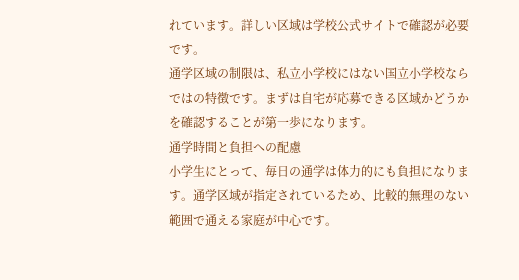れています。詳しい区域は学校公式サイトで確認が必要です。
通学区域の制限は、私立小学校にはない国立小学校ならではの特徴です。まずは自宅が応募できる区域かどうかを確認することが第一歩になります。
通学時間と負担への配慮
小学生にとって、毎日の通学は体力的にも負担になります。通学区域が指定されているため、比較的無理のない範囲で通える家庭が中心です。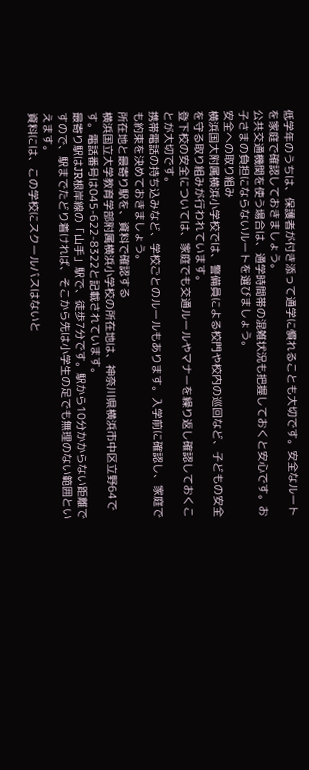低学年のうちは、保護者が付き添って通学に慣れることも大切です。安全なルートを家庭で確認しておきましょう。
公共交通機関を使う場合は、通学時間帯の混雑状況も把握しておくと安心です。お子さまの負担にならないルートを選びましょう。
安全への取り組み
横浜国大附属横浜小学校では、警備員による校門や校内の巡回など、子どもの安全を守る取り組みが行われています。
登下校の安全については、家庭でも交通ルールやマナーを繰り返し確認しておくことが大切です。
携帯電話の持ち込みなど、学校ごとのルールもあります。入学前に確認し、家庭でも約束を決めておきましょう。
所在地と最寄り駅を、資料で確認する
横浜国立大学教育学部附属横浜小学校の所在地は、神奈川県横浜市中区立野64です。電話番号は045-622-8322と記載されています。
最寄り駅はJR根岸線の「山手」駅で、徒歩7分です。駅から10分かからない距離ですので、駅までたどり着ければ、そこから先は小学生の足でも無理のない範囲といえます。
資料には、この学校にスクールバスはないと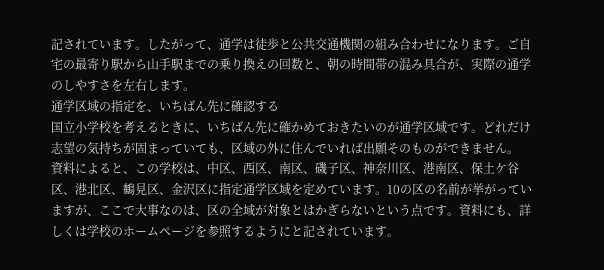記されています。したがって、通学は徒歩と公共交通機関の組み合わせになります。ご自宅の最寄り駅から山手駅までの乗り換えの回数と、朝の時間帯の混み具合が、実際の通学のしやすさを左右します。
通学区域の指定を、いちばん先に確認する
国立小学校を考えるときに、いちばん先に確かめておきたいのが通学区域です。どれだけ志望の気持ちが固まっていても、区域の外に住んでいれば出願そのものができません。
資料によると、この学校は、中区、西区、南区、磯子区、神奈川区、港南区、保土ケ谷区、港北区、鶴見区、金沢区に指定通学区域を定めています。10の区の名前が挙がっていますが、ここで大事なのは、区の全域が対象とはかぎらないという点です。資料にも、詳しくは学校のホームページを参照するようにと記されています。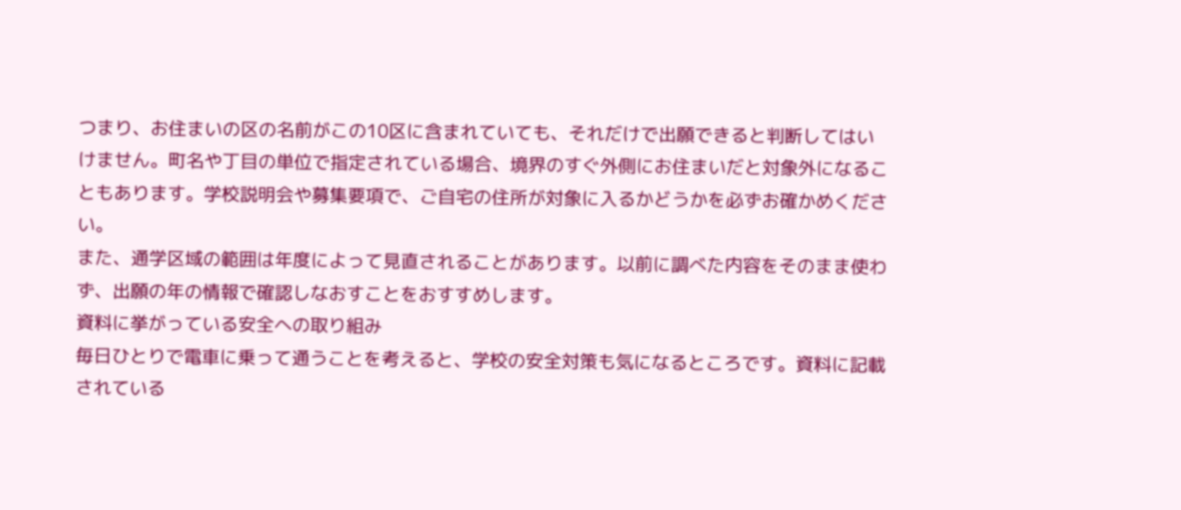つまり、お住まいの区の名前がこの10区に含まれていても、それだけで出願できると判断してはいけません。町名や丁目の単位で指定されている場合、境界のすぐ外側にお住まいだと対象外になることもあります。学校説明会や募集要項で、ご自宅の住所が対象に入るかどうかを必ずお確かめください。
また、通学区域の範囲は年度によって見直されることがあります。以前に調べた内容をそのまま使わず、出願の年の情報で確認しなおすことをおすすめします。
資料に挙がっている安全への取り組み
毎日ひとりで電車に乗って通うことを考えると、学校の安全対策も気になるところです。資料に記載されている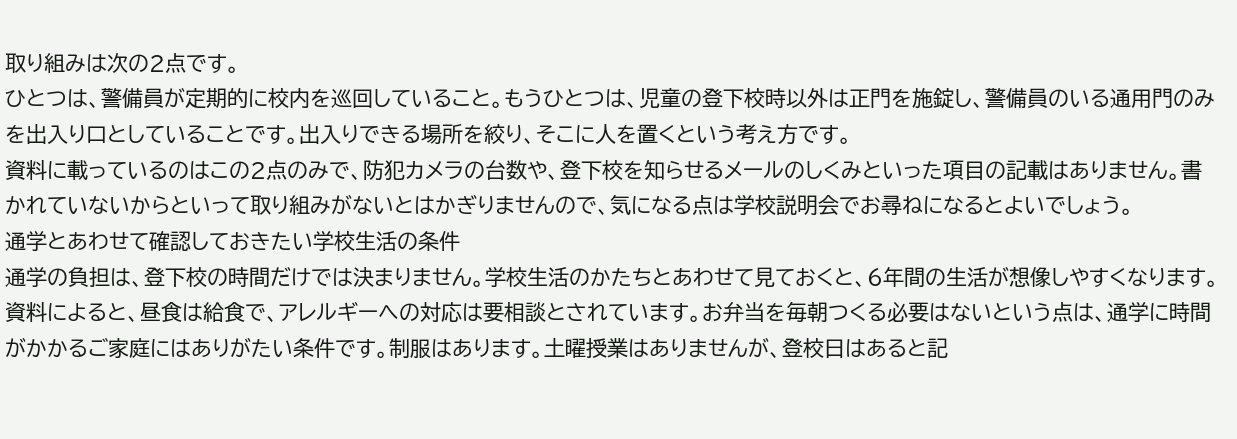取り組みは次の2点です。
ひとつは、警備員が定期的に校内を巡回していること。もうひとつは、児童の登下校時以外は正門を施錠し、警備員のいる通用門のみを出入り口としていることです。出入りできる場所を絞り、そこに人を置くという考え方です。
資料に載っているのはこの2点のみで、防犯カメラの台数や、登下校を知らせるメールのしくみといった項目の記載はありません。書かれていないからといって取り組みがないとはかぎりませんので、気になる点は学校説明会でお尋ねになるとよいでしょう。
通学とあわせて確認しておきたい学校生活の条件
通学の負担は、登下校の時間だけでは決まりません。学校生活のかたちとあわせて見ておくと、6年間の生活が想像しやすくなります。
資料によると、昼食は給食で、アレルギーへの対応は要相談とされています。お弁当を毎朝つくる必要はないという点は、通学に時間がかかるご家庭にはありがたい条件です。制服はあります。土曜授業はありませんが、登校日はあると記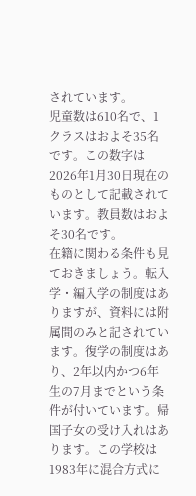されています。
児童数は610名で、1クラスはおよそ35名です。この数字は2026年1月30日現在のものとして記載されています。教員数はおよそ30名です。
在籍に関わる条件も見ておきましょう。転入学・編入学の制度はありますが、資料には附属間のみと記されています。復学の制度はあり、2年以内かつ6年生の7月までという条件が付いています。帰国子女の受け入れはあります。この学校は1983年に混合方式に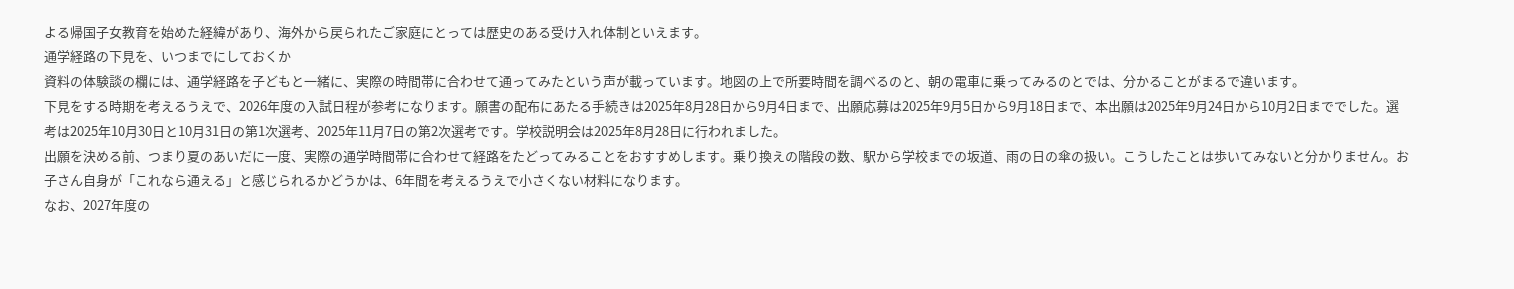よる帰国子女教育を始めた経緯があり、海外から戻られたご家庭にとっては歴史のある受け入れ体制といえます。
通学経路の下見を、いつまでにしておくか
資料の体験談の欄には、通学経路を子どもと一緒に、実際の時間帯に合わせて通ってみたという声が載っています。地図の上で所要時間を調べるのと、朝の電車に乗ってみるのとでは、分かることがまるで違います。
下見をする時期を考えるうえで、2026年度の入試日程が参考になります。願書の配布にあたる手続きは2025年8月28日から9月4日まで、出願応募は2025年9月5日から9月18日まで、本出願は2025年9月24日から10月2日まででした。選考は2025年10月30日と10月31日の第1次選考、2025年11月7日の第2次選考です。学校説明会は2025年8月28日に行われました。
出願を決める前、つまり夏のあいだに一度、実際の通学時間帯に合わせて経路をたどってみることをおすすめします。乗り換えの階段の数、駅から学校までの坂道、雨の日の傘の扱い。こうしたことは歩いてみないと分かりません。お子さん自身が「これなら通える」と感じられるかどうかは、6年間を考えるうえで小さくない材料になります。
なお、2027年度の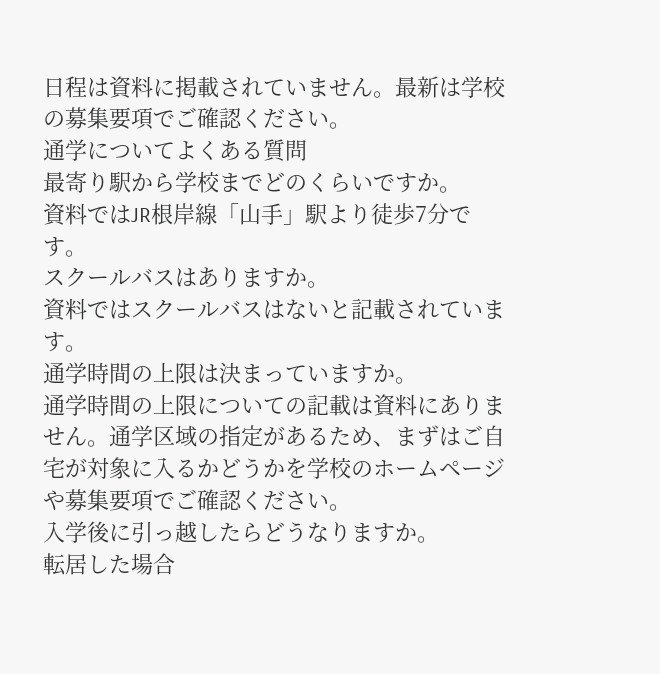日程は資料に掲載されていません。最新は学校の募集要項でご確認ください。
通学についてよくある質問
最寄り駅から学校までどのくらいですか。
資料ではJR根岸線「山手」駅より徒歩7分です。
スクールバスはありますか。
資料ではスクールバスはないと記載されています。
通学時間の上限は決まっていますか。
通学時間の上限についての記載は資料にありません。通学区域の指定があるため、まずはご自宅が対象に入るかどうかを学校のホームページや募集要項でご確認ください。
入学後に引っ越したらどうなりますか。
転居した場合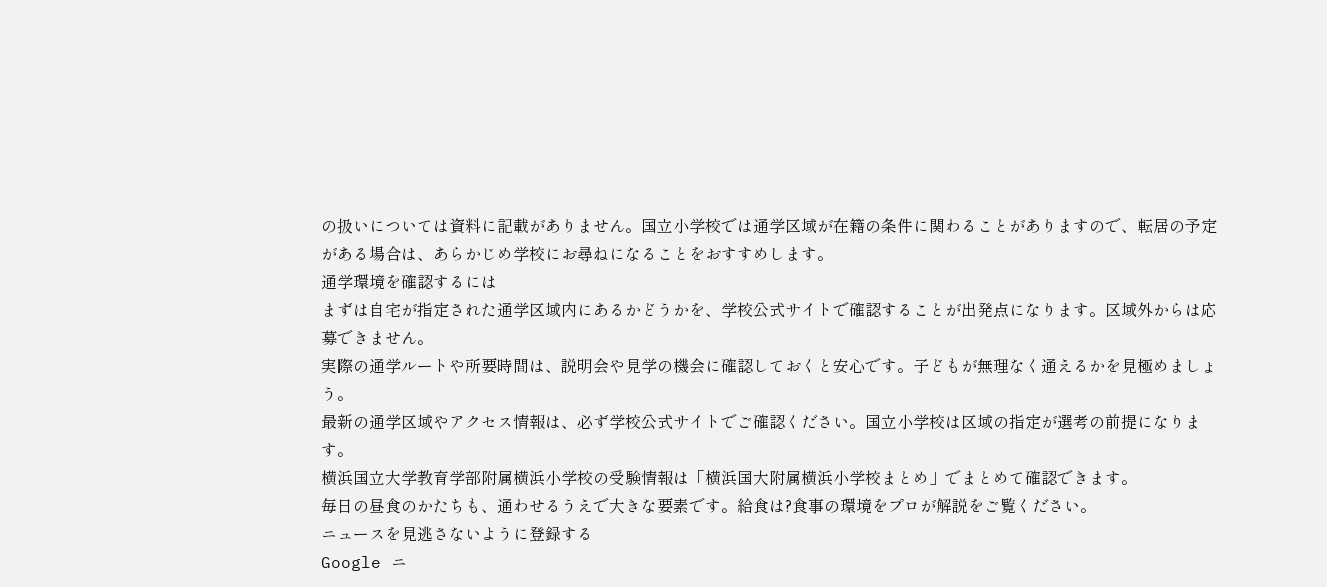の扱いについては資料に記載がありません。国立小学校では通学区域が在籍の条件に関わることがありますので、転居の予定がある場合は、あらかじめ学校にお尋ねになることをおすすめします。
通学環境を確認するには
まずは自宅が指定された通学区域内にあるかどうかを、学校公式サイトで確認することが出発点になります。区域外からは応募できません。
実際の通学ルートや所要時間は、説明会や見学の機会に確認しておくと安心です。子どもが無理なく通えるかを見極めましょう。
最新の通学区域やアクセス情報は、必ず学校公式サイトでご確認ください。国立小学校は区域の指定が選考の前提になります。
横浜国立大学教育学部附属横浜小学校の受験情報は「横浜国大附属横浜小学校まとめ」でまとめて確認できます。
毎日の昼食のかたちも、通わせるうえで大きな要素です。給食は?食事の環境をプロが解説をご覧ください。
ニュースを見逃さないように登録する
Google ニ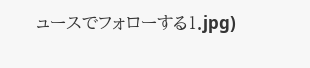ュースでフォローする1.jpg)